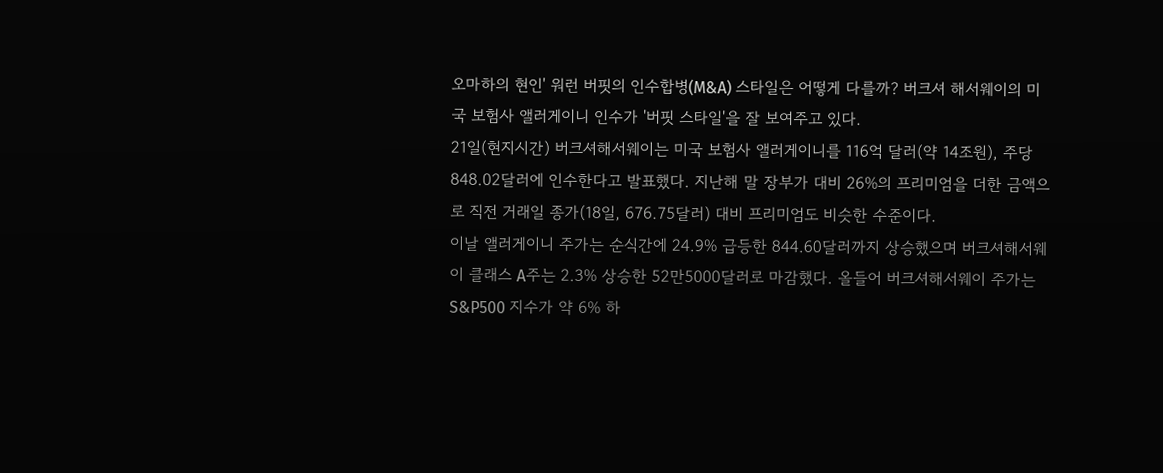오마하의 현인' 워런 버핏의 인수합병(M&A) 스타일은 어떻게 다를까? 버크셔 해서웨이의 미국 보험사 앨러게이니 인수가 '버핏 스타일'을 잘 보여주고 있다.
21일(현지시간) 버크셔해서웨이는 미국 보험사 앨러게이니를 116억 달러(약 14조원), 주당 848.02달러에 인수한다고 발표했다. 지난해 말 장부가 대비 26%의 프리미엄을 더한 금액으로 직전 거래일 종가(18일, 676.75달러) 대비 프리미엄도 비슷한 수준이다.
이날 앨러게이니 주가는 순식간에 24.9% 급등한 844.60달러까지 상승했으며 버크셔해서웨이 클래스 A주는 2.3% 상승한 52만5000달러로 마감했다. 올들어 버크셔해서웨이 주가는 S&P500 지수가 약 6% 하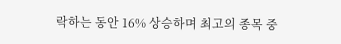락하는 동안 16% 상승하며 최고의 종목 중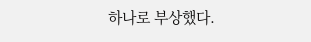하나로 부상했다.